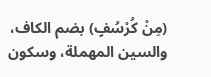(مِنْ كُرْسُفٍ) بضم الكاف، والسين المهملة، وسكون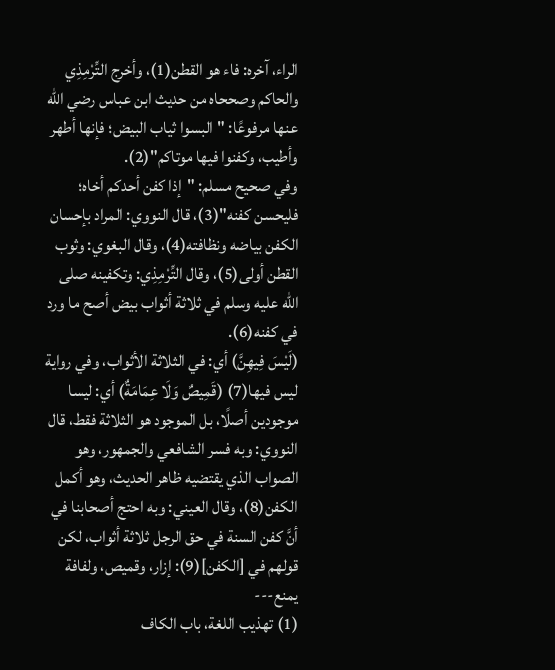الراء، آخره: فاء هو القطن(1)، وأخرج التِّرْمِذِي والحاكم وصححاه من حديث ابن عباس رضي الله عنها مرفوعًا: "البسوا ثياب البيض؛ فإنها أطهر وأطيب، وكفنوا فيها موتاكم"(2).
وفي صحيح مسلم: "إذا كفن أحدكم أخاه؛ فليحسن كفنه"(3)، قال النووي: المراد بإحسان الكفن بياضه ونظافته(4)، وقال البغوي: وثوب القطن أولى(5)، وقال التِّرْمِذِي: وتكفينه صلى الله عليه وسلم في ثلاثة أثواب بيض أصح ما ورد في كفنه(6).
(لَيْسَ فِيهِنَّ) أي: في الثلاثة الأثواب، وفي رواية ليس فيها(7) (قَمِيصٌ وَلَا عِمَامَةٌ) أي: ليسا موجودين أصلًا، بل الموجود هو الثلاثة فقط، قال النووي: وبه فسر الشافعي والجمهور، وهو الصواب الذي يقتضيه ظاهر الحديث، وهو أكمل الكفن(8)، وقال العيني: وبه احتج أصحابنا في أنَّ كفن السنة في حق الرجل ثلاثة أثواب، لكن قولهم في [الكفن](9): إزار، وقميص، ولفافة يمنع---
(1) تهذيب اللغة، باب الكاف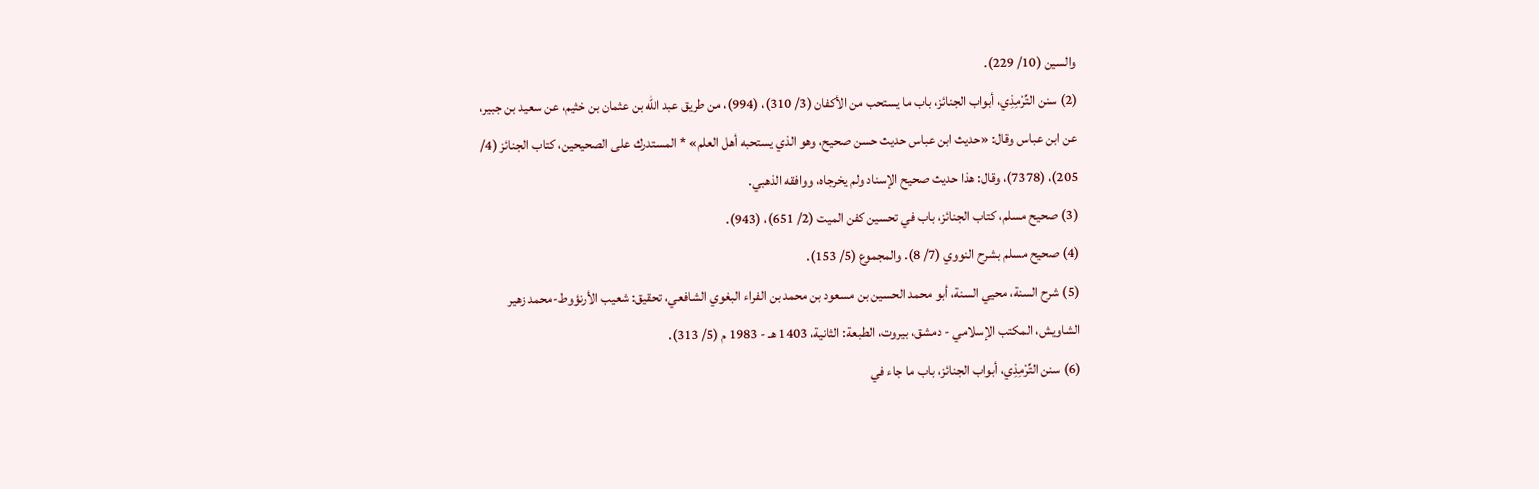والسين (10/ 229).
(2) سنن التِّرْمِذِي، أبواب الجنائز، باب ما يستحب من الأكفان (3/ 310)، (994)، من طريق عبد الله بن عثمان بن خثيم، عن سعيد بن جبير، عن ابن عباس وقال: «حديث ابن عباس حديث حسن صحيح، وهو الذي يستحبه أهل العلم» * المستدرك على الصحيحين، كتاب الجنائز (4/ 205)، (7378)، وقال: هذا حديث صحيح الإسناد ولم يخرجاه، ووافقه الذهبي.
(3) صحيح مسلم، كتاب الجنائز، باب في تحسين كفن الميت (2/ 651)، (943).
(4) صحيح مسلم بشرح النووي (7/ 8). والمجموع (5/ 153).
(5) شرح السنة، محيي السنة، أبو محمد الحسين بن مسعود بن محمد بن الفراء البغوي الشافعي، تحقيق: شعيب الأرنؤوط-محمد زهير الشاويش، المكتب الإسلامي - دمشق، بيروت، الطبعة: الثانية، 1403 هـ - 1983 م (5/ 313).
(6) سنن التِّرْمِذِي، أبواب الجنائز، باب ما جاء في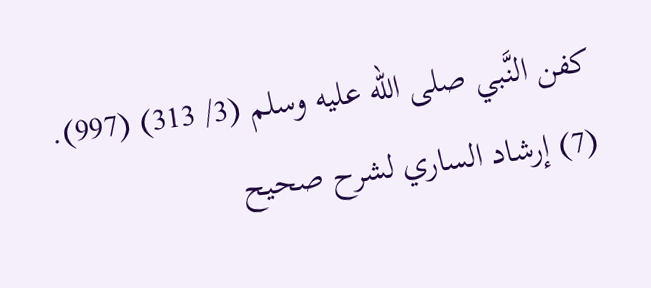كفن النَّبي صلى الله عليه وسلم (3/ 313) (997).
(7) إرشاد الساري لشرح صحيح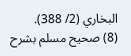البخاري (2/ 388).
(8) صحيح مسلم بشرح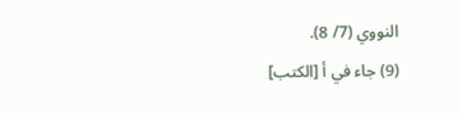النووي (7/ 8).
(9) جاء في أ [الكتب]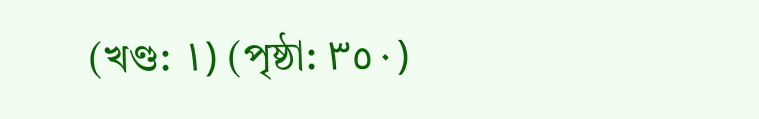(খণ্ড: ١) (পৃষ্ঠা: ٣٥٠)